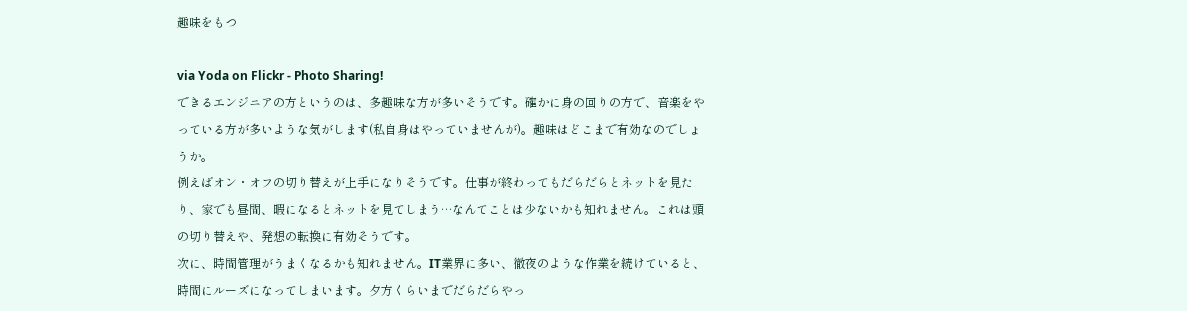趣味をもつ

via Yoda on Flickr - Photo Sharing!
できるエンジニアの方というのは、多趣味な方が多いそうです。確かに身の回りの方で、音楽をやっている方が多いような気がします(私自身はやっていませんが)。趣味はどこまで有効なのでしょうか。
例えばオン・オフの切り替えが上手になりそうです。仕事が終わってもだらだらとネットを見たり、家でも昼間、暇になるとネットを見てしまう…なんてことは少ないかも知れません。これは頭の切り替えや、発想の転換に有効そうです。
次に、時間管理がうまくなるかも知れません。IT業界に多い、徹夜のような作業を続けていると、時間にルーズになってしまいます。夕方くらいまでだらだらやっ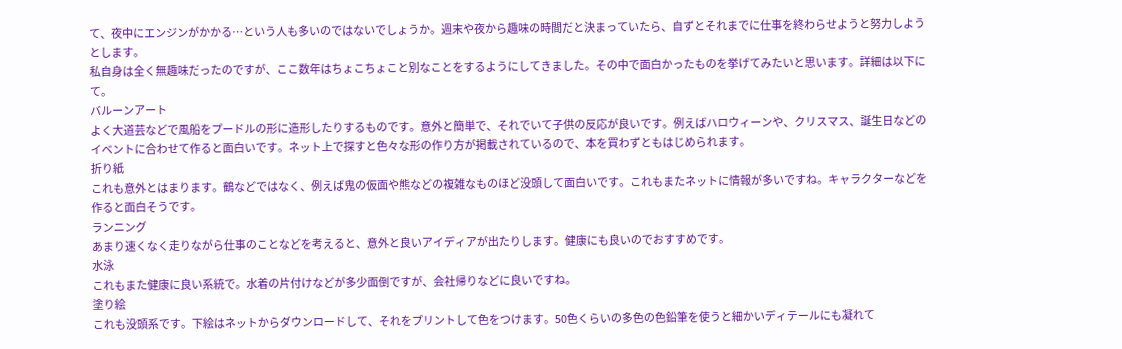て、夜中にエンジンがかかる…という人も多いのではないでしょうか。週末や夜から趣味の時間だと決まっていたら、自ずとそれまでに仕事を終わらせようと努力しようとします。
私自身は全く無趣味だったのですが、ここ数年はちょこちょこと別なことをするようにしてきました。その中で面白かったものを挙げてみたいと思います。詳細は以下にて。
バルーンアート
よく大道芸などで風船をプードルの形に造形したりするものです。意外と簡単で、それでいて子供の反応が良いです。例えばハロウィーンや、クリスマス、誕生日などのイベントに合わせて作ると面白いです。ネット上で探すと色々な形の作り方が掲載されているので、本を買わずともはじめられます。
折り紙
これも意外とはまります。鶴などではなく、例えば鬼の仮面や熊などの複雑なものほど没頭して面白いです。これもまたネットに情報が多いですね。キャラクターなどを作ると面白そうです。
ランニング
あまり速くなく走りながら仕事のことなどを考えると、意外と良いアイディアが出たりします。健康にも良いのでおすすめです。
水泳
これもまた健康に良い系統で。水着の片付けなどが多少面倒ですが、会社帰りなどに良いですね。
塗り絵
これも没頭系です。下絵はネットからダウンロードして、それをプリントして色をつけます。50色くらいの多色の色鉛筆を使うと細かいディテールにも凝れて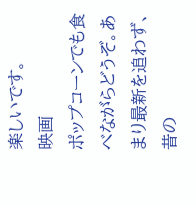楽しいです。
映画
ポップコーンでも食べながらどうぞ。あまり最新を追わず、昔の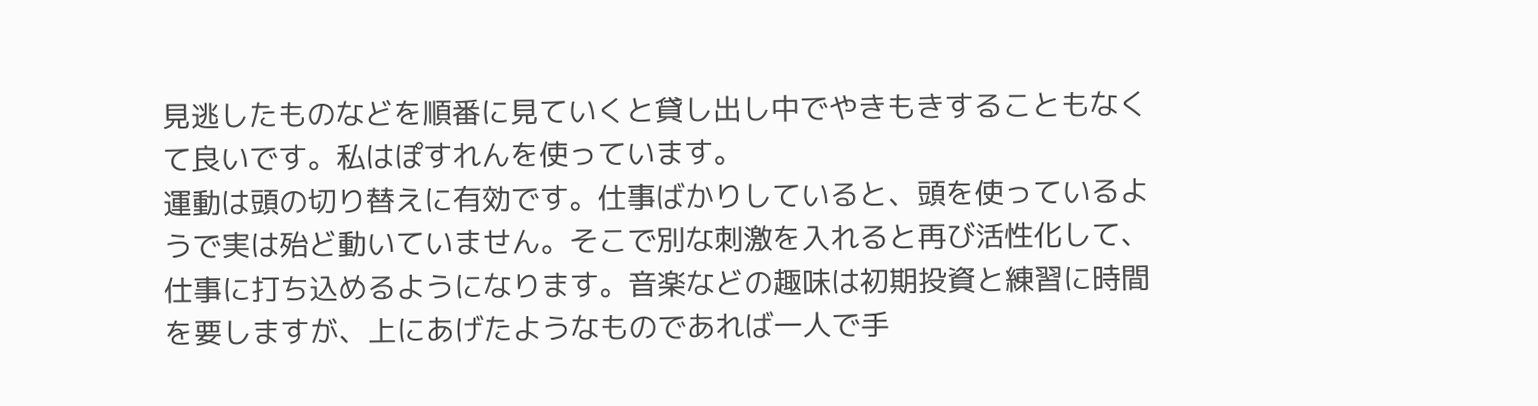見逃したものなどを順番に見ていくと貸し出し中でやきもきすることもなくて良いです。私はぽすれんを使っています。
運動は頭の切り替えに有効です。仕事ばかりしていると、頭を使っているようで実は殆ど動いていません。そこで別な刺激を入れると再び活性化して、仕事に打ち込めるようになります。音楽などの趣味は初期投資と練習に時間を要しますが、上にあげたようなものであれば一人で手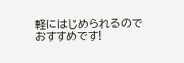軽にはじめられるのでおすすめです!